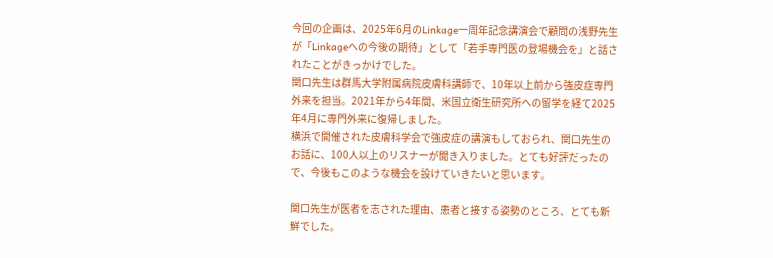今回の企画は、2025年6月のLinkage一周年記念講演会で顧問の浅野先生が「Linkageへの今後の期待」として「若手専門医の登場機会を」と話されたことがきっかけでした。
関口先生は群馬大学附属病院皮膚科講師で、10年以上前から強皮症専門外来を担当。2021年から4年間、米国立衛生研究所への留学を経て2025年4月に専門外来に復帰しました。
横浜で開催された皮膚科学会で強皮症の講演もしておられ、関口先生のお話に、100人以上のリスナーが聞き入りました。とても好評だったので、今後もこのような機会を設けていきたいと思います。

関口先生が医者を志された理由、患者と接する姿勢のところ、とても新鮮でした。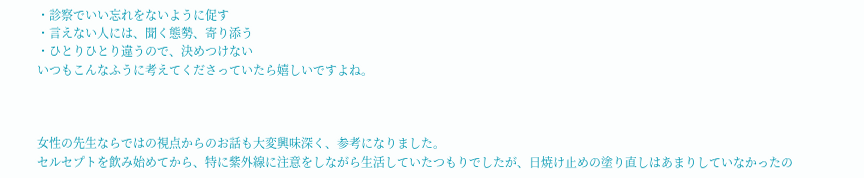・診察でいい忘れをないように促す
・言えない人には、聞く態勢、寄り添う
・ひとりひとり違うので、決めつけない
いつもこんなふうに考えてくださっていたら嬉しいですよね。



女性の先生ならではの視点からのお話も大変興味深く、参考になりました。
セルセプトを飲み始めてから、特に紫外線に注意をしながら生活していたつもりでしたが、日焼け止めの塗り直しはあまりしていなかったの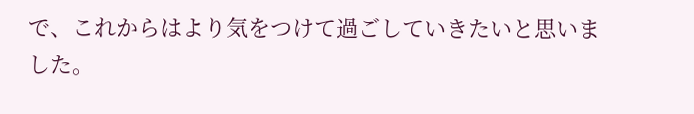で、これからはより気をつけて過ごしていきたいと思いました。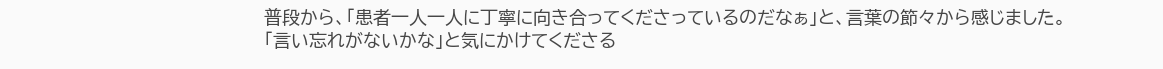普段から、「患者一人一人に丁寧に向き合ってくださっているのだなぁ」と、言葉の節々から感じました。
「言い忘れがないかな」と気にかけてくださる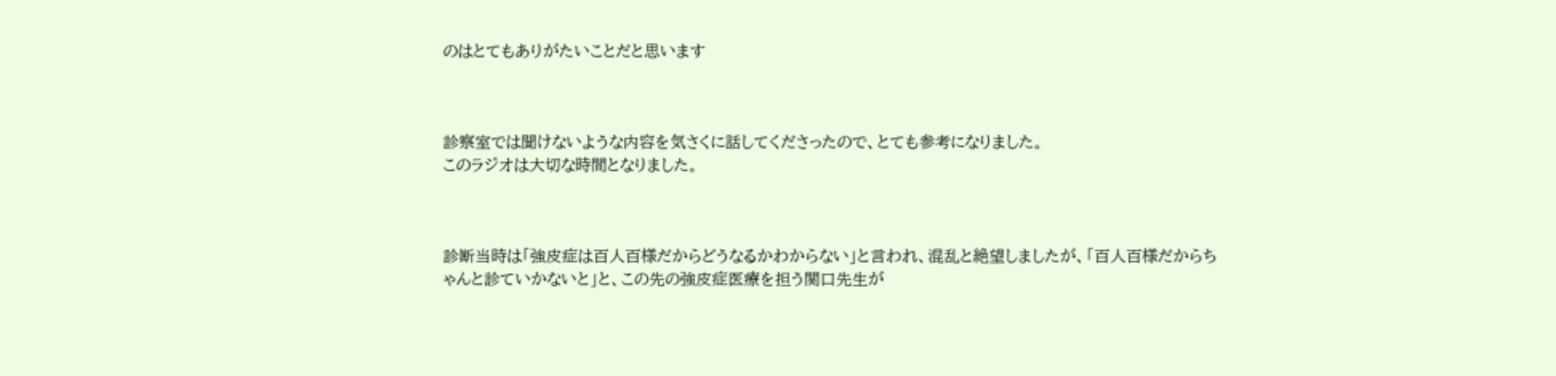のはとてもありがたいことだと思います



診察室では聞けないような内容を気さくに話してくださったので、とても参考になりました。
このラジオは大切な時間となりました。



診断当時は「強皮症は百人百様だからどうなるかわからない」と言われ、混乱と絶望しましたが、「百人百様だからちゃんと診ていかないと」と、この先の強皮症医療を担う関口先生が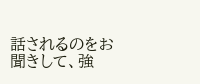話されるのをお聞きして、強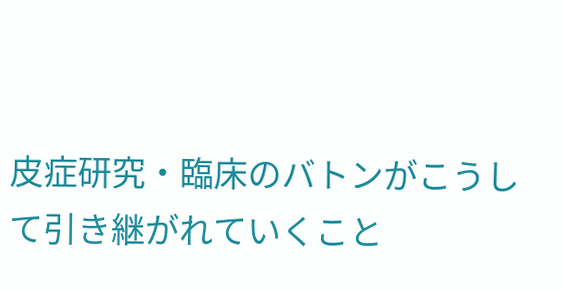皮症研究・臨床のバトンがこうして引き継がれていくこと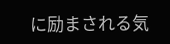に励まされる気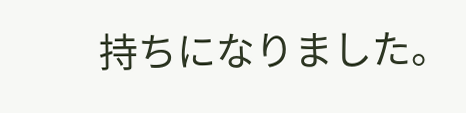持ちになりました。